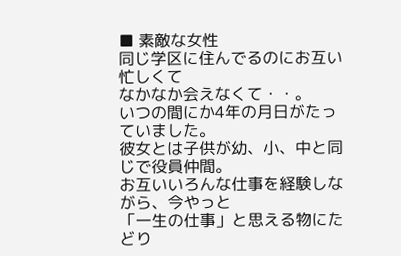■ 素敵な女性
同じ学区に住んでるのにお互い忙しくて
なかなか会えなくて・・。
いつの間にか4年の月日がたっていました。
彼女とは子供が幼、小、中と同じで役員仲間。
お互いいろんな仕事を経験しながら、今やっと
「一生の仕事」と思える物にたどり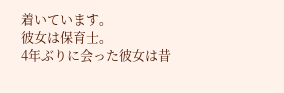着いています。
彼女は保育士。
4年ぶりに会った彼女は昔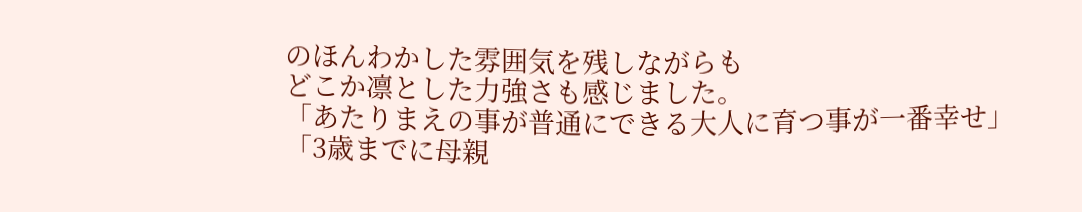のほんわかした雰囲気を残しながらも
どこか凛とした力強さも感じました。
「あたりまえの事が普通にできる大人に育つ事が一番幸せ」
「3歳までに母親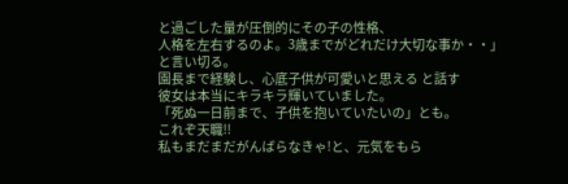と過ごした量が圧倒的にその子の性格、
人格を左右するのよ。3歳までがどれだけ大切な事か・・」
と言い切る。
園長まで経験し、心底子供が可愛いと思える と話す
彼女は本当にキラキラ輝いていました。
「死ぬ一日前まで、子供を抱いていたいの」とも。
これぞ天職!!
私もまだまだがんばらなきゃ!と、元気をもら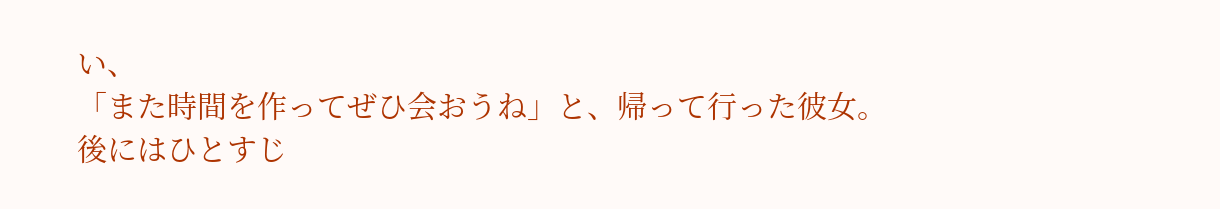い、
「また時間を作ってぜひ会おうね」と、帰って行った彼女。
後にはひとすじ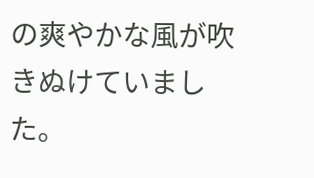の爽やかな風が吹きぬけていました。